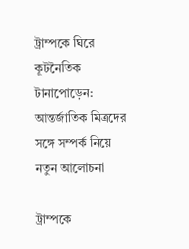ট্রাম্পকে ঘিরে কূটনৈতিক টানাপোড়েন: আন্তর্জাতিক মিত্রদের সঙ্গে সম্পর্ক নিয়ে নতুন আলোচনা

ট্রাম্পকে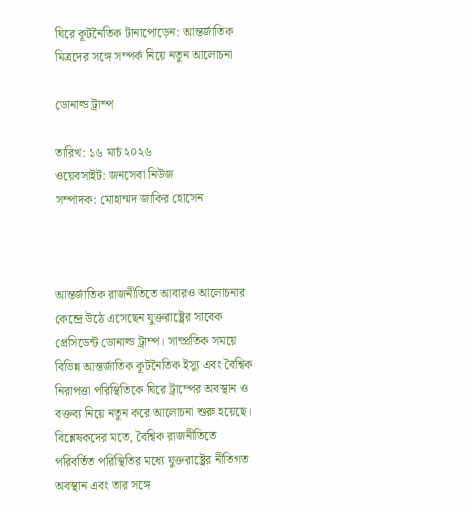ঘিরে কূটনৈতিক টানাপোড়েন: আন্তর্জাতিক মিত্রদের সঙ্গে সম্পর্ক নিয়ে নতুন আলোচনা

ডোনাল্ড ট্রাম্প

তারিখ: ১৬ মার্চ ২০২৬
ওয়েবসাইট: জনসেবা নিউজ
সম্পাদক: মোহাম্মদ জাকির হোসেন



আন্তর্জাতিক রাজনীতিতে আবারও আলোচনার কেন্দ্রে উঠে এসেছেন যুক্তরাষ্ট্রের সাবেক প্রেসিডেন্ট ডোনাল্ড ট্রাম্প। সাম্প্রতিক সময়ে বিভিন্ন আন্তর্জাতিক কূটনৈতিক ইস্যু এবং বৈশ্বিক নিরাপত্তা পরিস্থিতিকে ঘিরে ট্রাম্পের অবস্থান ও বক্তব্য নিয়ে নতুন করে আলোচনা শুরু হয়েছে। বিশ্লেষকদের মতে, বৈশ্বিক রাজনীতিতে পরিবর্তিত পরিস্থিতির মধ্যে যুক্তরাষ্ট্রের নীতিগত অবস্থান এবং তার সঙ্গে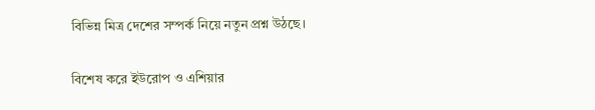বিভিন্ন মিত্র দেশের সম্পর্ক নিয়ে নতুন প্রশ্ন উঠছে।

বিশেষ করে ইউরোপ ও এশিয়ার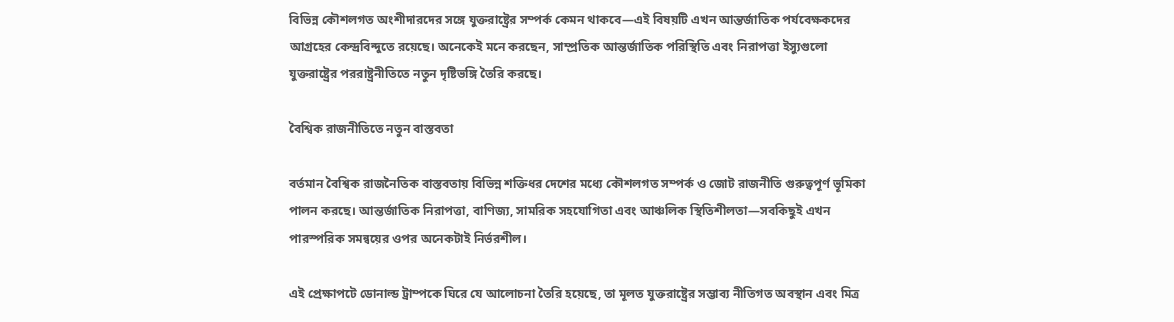বিভিন্ন কৌশলগত অংশীদারদের সঙ্গে যুক্তরাষ্ট্রের সম্পর্ক কেমন থাকবে—এই বিষয়টি এখন আন্তর্জাতিক পর্যবেক্ষকদের আগ্রহের কেন্দ্রবিন্দুতে রয়েছে। অনেকেই মনে করছেন, সাম্প্রতিক আন্তর্জাতিক পরিস্থিতি এবং নিরাপত্তা ইস্যুগুলো যুক্তরাষ্ট্রের পররাষ্ট্রনীতিতে নতুন দৃষ্টিভঙ্গি তৈরি করছে।

বৈশ্বিক রাজনীতিতে নতুন বাস্তবতা

বর্তমান বৈশ্বিক রাজনৈতিক বাস্তবতায় বিভিন্ন শক্তিধর দেশের মধ্যে কৌশলগত সম্পর্ক ও জোট রাজনীতি গুরুত্বপূর্ণ ভূমিকা পালন করছে। আন্তর্জাতিক নিরাপত্তা, বাণিজ্য, সামরিক সহযোগিতা এবং আঞ্চলিক স্থিতিশীলতা—সবকিছুই এখন পারস্পরিক সমন্বয়ের ওপর অনেকটাই নির্ভরশীল।

এই প্রেক্ষাপটে ডোনাল্ড ট্রাম্পকে ঘিরে যে আলোচনা তৈরি হয়েছে, তা মূলত যুক্তরাষ্ট্রের সম্ভাব্য নীতিগত অবস্থান এবং মিত্র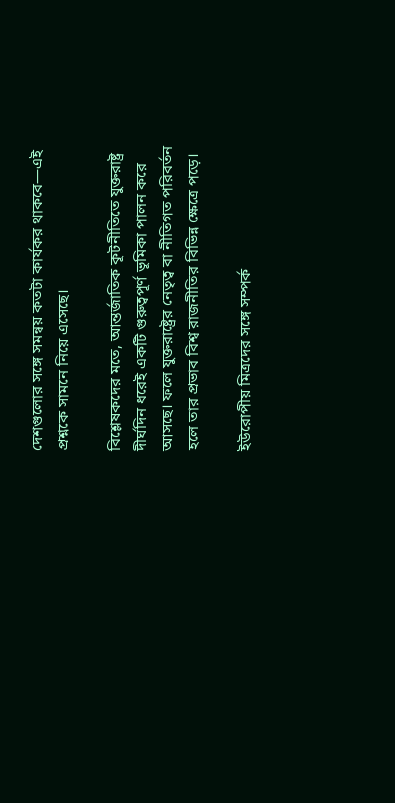দেশগুলোর সঙ্গে সমন্বয় কতটা কার্যকর থাকবে—এই প্রশ্নকে সামনে নিয়ে এসেছে।

বিশ্লেষকদের মতে, আন্তর্জাতিক কূটনীতিতে যুক্তরাষ্ট্র দীর্ঘদিন ধরেই একটি গুরুত্বপূর্ণ ভূমিকা পালন করে আসছে। ফলে যুক্তরাষ্ট্রের নেতৃত্ব বা নীতিগত পরিবর্তন হলে তার প্রভাব বিশ্ব রাজনীতির বিভিন্ন ক্ষেত্রে পড়ে।

ইউরোপীয় মিত্রদের সঙ্গে সম্পর্ক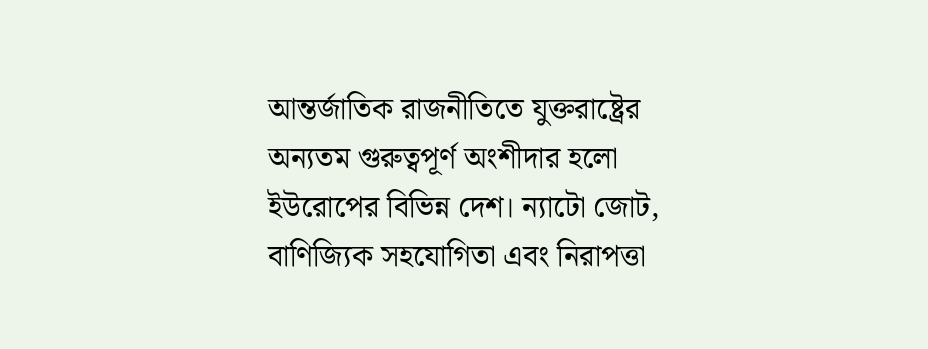আন্তর্জাতিক রাজনীতিতে যুক্তরাষ্ট্রের অন্যতম গুরুত্বপূর্ণ অংশীদার হলো ইউরোপের বিভিন্ন দেশ। ন্যাটো জোট, বাণিজ্যিক সহযোগিতা এবং নিরাপত্তা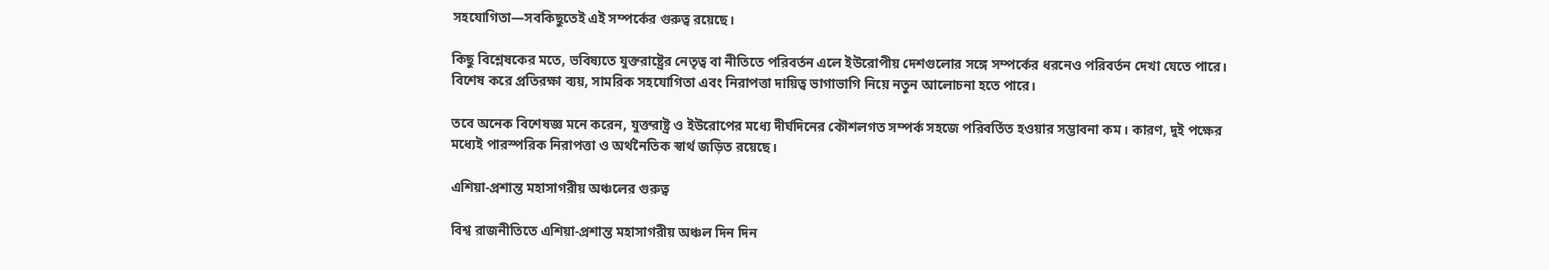সহযোগিতা—সবকিছুতেই এই সম্পর্কের গুরুত্ব রয়েছে।

কিছু বিশ্লেষকের মতে, ভবিষ্যতে যুক্তরাষ্ট্রের নেতৃত্ব বা নীতিতে পরিবর্তন এলে ইউরোপীয় দেশগুলোর সঙ্গে সম্পর্কের ধরনেও পরিবর্তন দেখা যেতে পারে। বিশেষ করে প্রতিরক্ষা ব্যয়, সামরিক সহযোগিতা এবং নিরাপত্তা দায়িত্ব ভাগাভাগি নিয়ে নতুন আলোচনা হতে পারে।

তবে অনেক বিশেষজ্ঞ মনে করেন, যুক্তরাষ্ট্র ও ইউরোপের মধ্যে দীর্ঘদিনের কৌশলগত সম্পর্ক সহজে পরিবর্তিত হওয়ার সম্ভাবনা কম। কারণ, দুই পক্ষের মধ্যেই পারস্পরিক নিরাপত্তা ও অর্থনৈতিক স্বার্থ জড়িত রয়েছে।

এশিয়া-প্রশান্ত মহাসাগরীয় অঞ্চলের গুরুত্ব

বিশ্ব রাজনীতিতে এশিয়া-প্রশান্ত মহাসাগরীয় অঞ্চল দিন দিন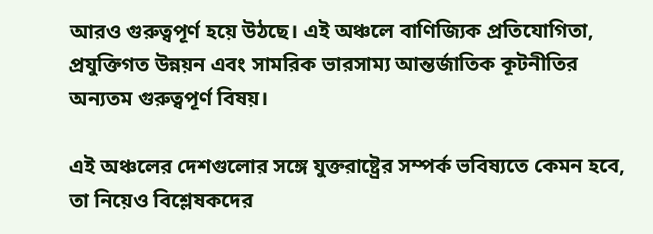আরও গুরুত্বপূর্ণ হয়ে উঠছে। এই অঞ্চলে বাণিজ্যিক প্রতিযোগিতা, প্রযুক্তিগত উন্নয়ন এবং সামরিক ভারসাম্য আন্তর্জাতিক কূটনীতির অন্যতম গুরুত্বপূর্ণ বিষয়।

এই অঞ্চলের দেশগুলোর সঙ্গে যুক্তরাষ্ট্রের সম্পর্ক ভবিষ্যতে কেমন হবে, তা নিয়েও বিশ্লেষকদের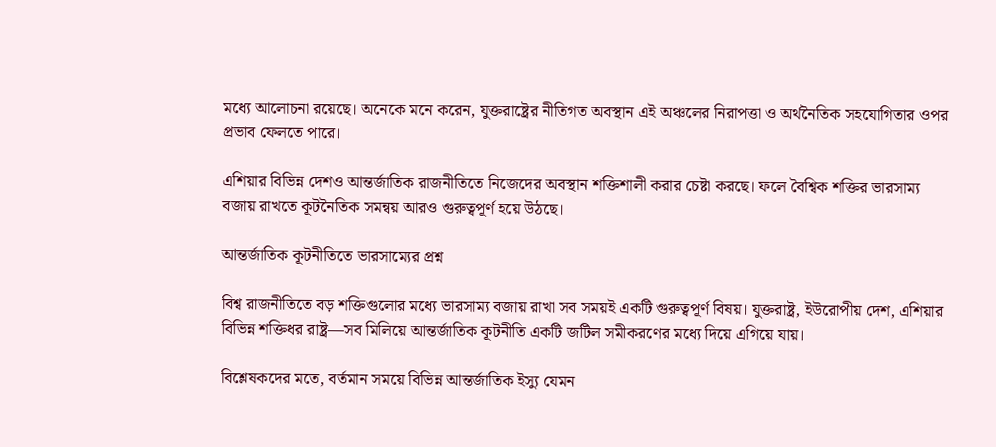মধ্যে আলোচনা রয়েছে। অনেকে মনে করেন, যুক্তরাষ্ট্রের নীতিগত অবস্থান এই অঞ্চলের নিরাপত্তা ও অর্থনৈতিক সহযোগিতার ওপর প্রভাব ফেলতে পারে।

এশিয়ার বিভিন্ন দেশও আন্তর্জাতিক রাজনীতিতে নিজেদের অবস্থান শক্তিশালী করার চেষ্টা করছে। ফলে বৈশ্বিক শক্তির ভারসাম্য বজায় রাখতে কূটনৈতিক সমন্বয় আরও গুরুত্বপূর্ণ হয়ে উঠছে।

আন্তর্জাতিক কূটনীতিতে ভারসাম্যের প্রশ্ন

বিশ্ব রাজনীতিতে বড় শক্তিগুলোর মধ্যে ভারসাম্য বজায় রাখা সব সময়ই একটি গুরুত্বপূর্ণ বিষয়। যুক্তরাষ্ট্র, ইউরোপীয় দেশ, এশিয়ার বিভিন্ন শক্তিধর রাষ্ট্র—সব মিলিয়ে আন্তর্জাতিক কূটনীতি একটি জটিল সমীকরণের মধ্যে দিয়ে এগিয়ে যায়।

বিশ্লেষকদের মতে, বর্তমান সময়ে বিভিন্ন আন্তর্জাতিক ইস্যু যেমন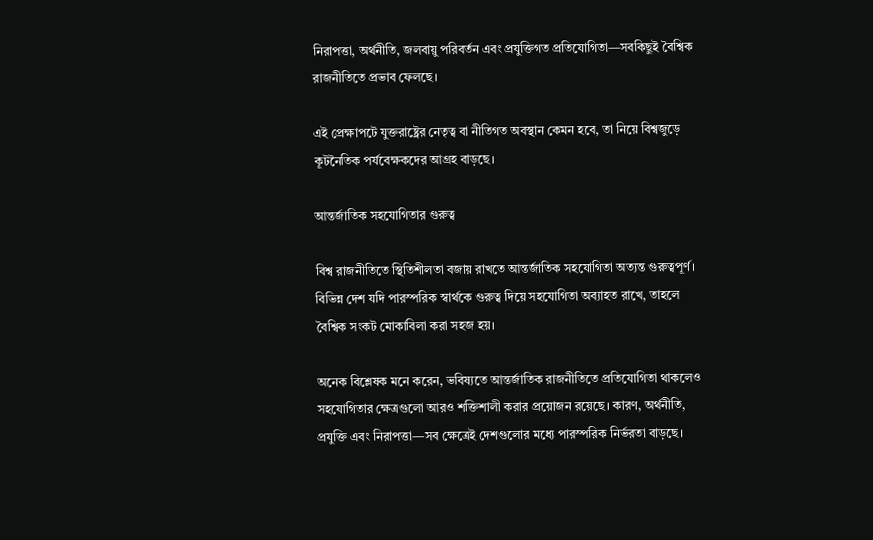নিরাপত্তা, অর্থনীতি, জলবায়ু পরিবর্তন এবং প্রযুক্তিগত প্রতিযোগিতা—সবকিছুই বৈশ্বিক রাজনীতিতে প্রভাব ফেলছে।

এই প্রেক্ষাপটে যুক্তরাষ্ট্রের নেতৃত্ব বা নীতিগত অবস্থান কেমন হবে, তা নিয়ে বিশ্বজুড়ে কূটনৈতিক পর্যবেক্ষকদের আগ্রহ বাড়ছে।

আন্তর্জাতিক সহযোগিতার গুরুত্ব

বিশ্ব রাজনীতিতে স্থিতিশীলতা বজায় রাখতে আন্তর্জাতিক সহযোগিতা অত্যন্ত গুরুত্বপূর্ণ। বিভিন্ন দেশ যদি পারস্পরিক স্বার্থকে গুরুত্ব দিয়ে সহযোগিতা অব্যাহত রাখে, তাহলে বৈশ্বিক সংকট মোকাবিলা করা সহজ হয়।

অনেক বিশ্লেষক মনে করেন, ভবিষ্যতে আন্তর্জাতিক রাজনীতিতে প্রতিযোগিতা থাকলেও সহযোগিতার ক্ষেত্রগুলো আরও শক্তিশালী করার প্রয়োজন রয়েছে। কারণ, অর্থনীতি, প্রযুক্তি এবং নিরাপত্তা—সব ক্ষেত্রেই দেশগুলোর মধ্যে পারস্পরিক নির্ভরতা বাড়ছে।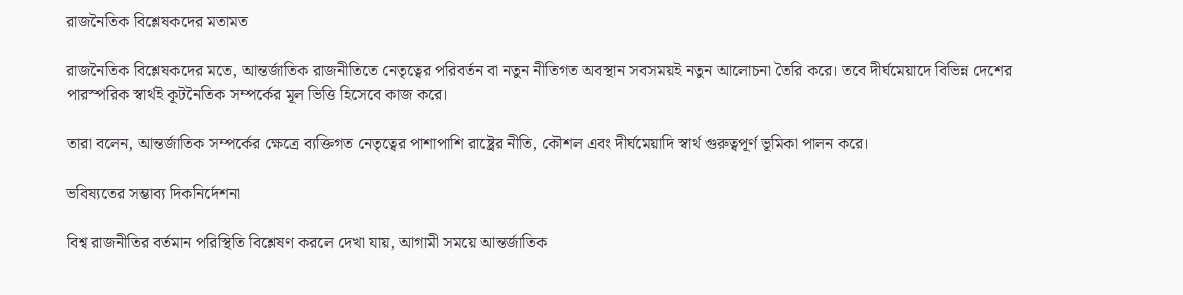রাজনৈতিক বিশ্লেষকদের মতামত

রাজনৈতিক বিশ্লেষকদের মতে, আন্তর্জাতিক রাজনীতিতে নেতৃত্বের পরিবর্তন বা নতুন নীতিগত অবস্থান সবসময়ই নতুন আলোচনা তৈরি করে। তবে দীর্ঘমেয়াদে বিভিন্ন দেশের পারস্পরিক স্বার্থই কূটনৈতিক সম্পর্কের মূল ভিত্তি হিসেবে কাজ করে।

তারা বলেন, আন্তর্জাতিক সম্পর্কের ক্ষেত্রে ব্যক্তিগত নেতৃত্বের পাশাপাশি রাষ্ট্রের নীতি, কৌশল এবং দীর্ঘমেয়াদি স্বার্থ গুরুত্বপূর্ণ ভূমিকা পালন করে।

ভবিষ্যতের সম্ভাব্য দিকনির্দেশনা

বিশ্ব রাজনীতির বর্তমান পরিস্থিতি বিশ্লেষণ করলে দেখা যায়, আগামী সময়ে আন্তর্জাতিক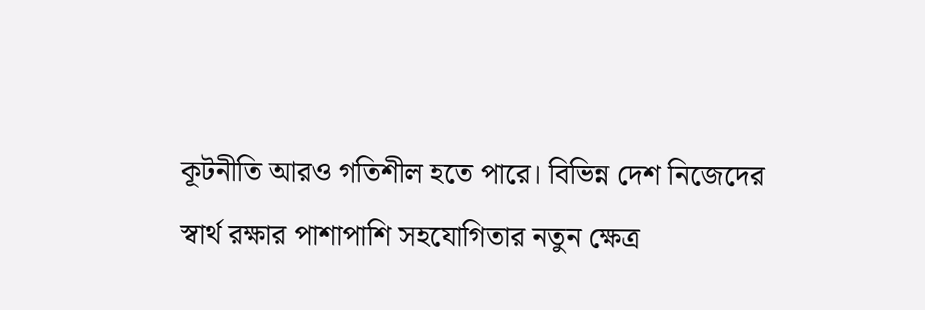কূটনীতি আরও গতিশীল হতে পারে। বিভিন্ন দেশ নিজেদের স্বার্থ রক্ষার পাশাপাশি সহযোগিতার নতুন ক্ষেত্র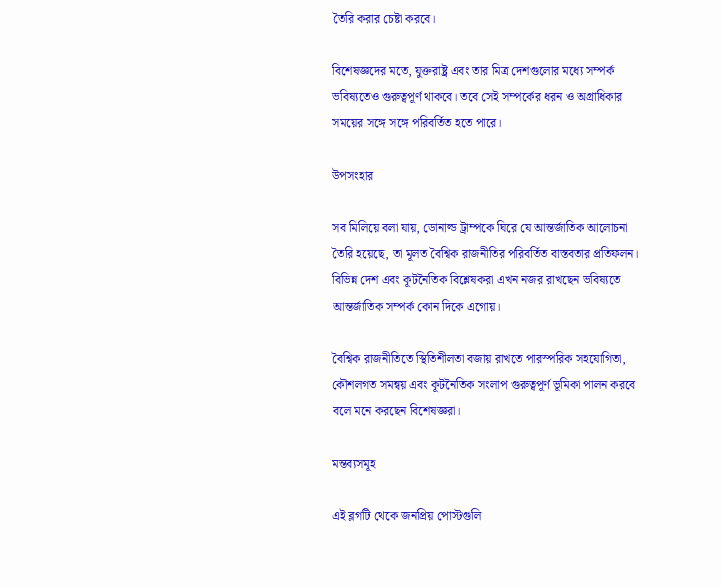তৈরি করার চেষ্টা করবে।

বিশেষজ্ঞদের মতে, যুক্তরাষ্ট্র এবং তার মিত্র দেশগুলোর মধ্যে সম্পর্ক ভবিষ্যতেও গুরুত্বপূর্ণ থাকবে। তবে সেই সম্পর্কের ধরন ও অগ্রাধিকার সময়ের সঙ্গে সঙ্গে পরিবর্তিত হতে পারে।

উপসংহার

সব মিলিয়ে বলা যায়, ডোনাল্ড ট্রাম্পকে ঘিরে যে আন্তর্জাতিক আলোচনা তৈরি হয়েছে, তা মূলত বৈশ্বিক রাজনীতির পরিবর্তিত বাস্তবতার প্রতিফলন। বিভিন্ন দেশ এবং কূটনৈতিক বিশ্লেষকরা এখন নজর রাখছেন ভবিষ্যতে আন্তর্জাতিক সম্পর্ক কোন দিকে এগোয়।

বৈশ্বিক রাজনীতিতে স্থিতিশীলতা বজায় রাখতে পারস্পরিক সহযোগিতা, কৌশলগত সমন্বয় এবং কূটনৈতিক সংলাপ গুরুত্বপূর্ণ ভূমিকা পালন করবে বলে মনে করছেন বিশেষজ্ঞরা।

মন্তব্যসমূহ

এই ব্লগটি থেকে জনপ্রিয় পোস্টগুলি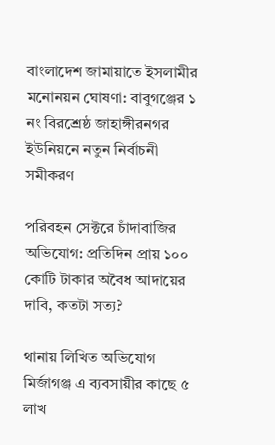বাংলাদেশ জামায়াতে ইসলামীর মনোনয়ন ঘোষণা: বাবুগঞ্জের ১ নং বিরশ্রেষ্ঠ জাহাঙ্গীরনগর ইউনিয়নে নতুন নির্বাচনী সমীকরণ

পরিবহন সেক্টরে চাঁদাবাজির অভিযোগ: প্রতিদিন প্রায় ১০০ কোটি টাকার অবৈধ আদায়ের দাবি, কতটা সত্য?

থানায় লিখিত অভিযোগ মির্জাগঞ্জ এ ব্যবসায়ীর কাছে ৫ লাখ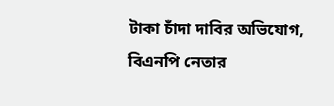টাকা চাঁদা দাবির অভিযোগ, বিএনপি নেতার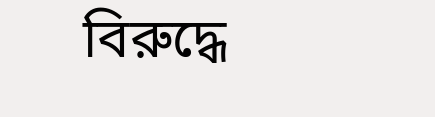বিরুদ্ধে